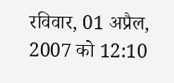रविवार, 01 अप्रैल, 2007 को 12:10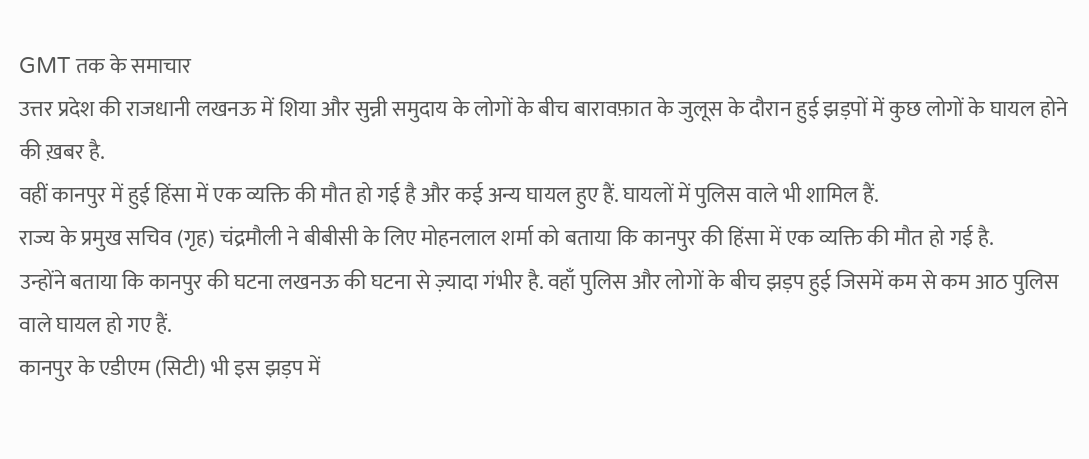GMT तक के समाचार
उत्तर प्रदेश की राजधानी लखनऊ में शिया और सुन्नी समुदाय के लोगों के बीच बारावफ़ात के जुलूस के दौरान हुई झड़पों में कुछ लोगों के घायल होने की ख़बर है.
वहीं कानपुर में हुई हिंसा में एक व्यक्ति की मौत हो गई है और कई अन्य घायल हुए हैं. घायलों में पुलिस वाले भी शामिल हैं.
राज्य के प्रमुख सचिव (गृह) चंद्रमौली ने बीबीसी के लिए मोहनलाल शर्मा को बताया कि कानपुर की हिंसा में एक व्यक्ति की मौत हो गई है.
उन्होंने बताया कि कानपुर की घटना लखनऊ की घटना से ज़्यादा गंभीर है. वहाँ पुलिस और लोगों के बीच झड़प हुई जिसमें कम से कम आठ पुलिस वाले घायल हो गए हैं.
कानपुर के एडीएम (सिटी) भी इस झड़प में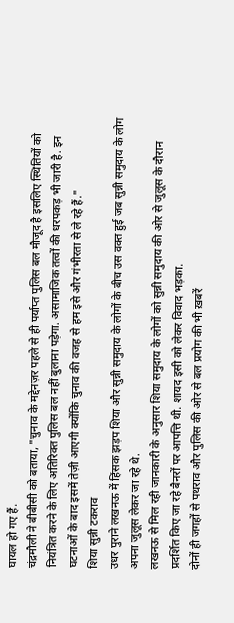घायल हो गए हैं.
चंद्रमौली ने बीबीसी को बताया, "चुनाव के मद्देनज़र पहले से ही पर्याप्त पुलिस बल मौजूद है इसलिए स्थितियों को नियंत्रित करने के लिए अतिरिक्त पुलिस बल नहीं बुलाना पड़ेगा. असामाजिक तत्वों की धरपकड़ भी जारी है. इन घटनाओं के बाद इसमें तेज़ी आएगी क्योंकि चुनाव की वजह से हम इसे और गंभीरता से ले रहे हैं."
शिया सुन्नी टकराव
उधर पुराने लखनऊ में हिंसक झड़प शिया और सुन्नी समुदाय के लोगों के बीच उस वक्त हुई जब सुन्नी समुदाय के लोग अपना जुलूस लेकर जा रहे थे.
लखनऊ से मिल रही जानकारी के अनुसार शिया समुदाय के लोगों को सुन्नी समुदाय की ओर से जुलूस के दौरान प्रदर्शित किए जा रहे बैनरों पर आपत्ति थी. शायद इसी को लेकर विवाद भड़का.
दोनों ही जगहों से पथराव और पुलिस की ओर से बल प्रयोग की भी ख़बरें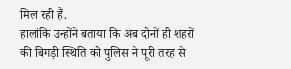मिल रही हैं.
हालांकि उन्होंने बताया कि अब दोनों ही शहरों की बिगड़ी स्थिति को पुलिस ने पूरी तरह से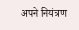अपने नियंत्रण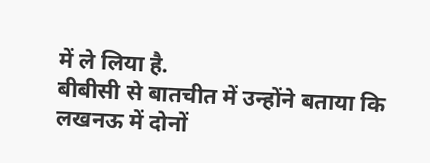में ले लिया है.
बीबीसी से बातचीत में उन्होंने बताया कि लखनऊ में दोनों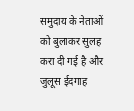समुदाय के नेताओं को बुलाकर सुलह करा दी गई है और जुलूस ईदगाह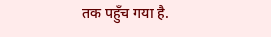तक पहुँच गया है.